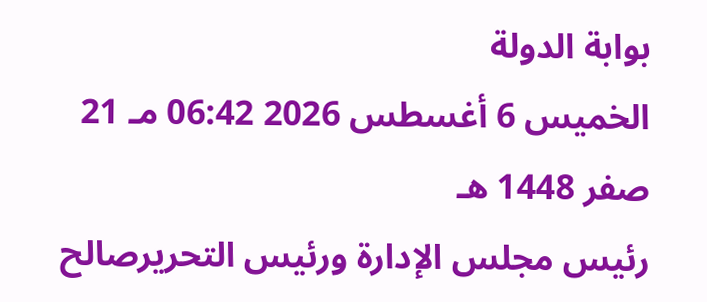بوابة الدولة
الخميس 6 أغسطس 2026 06:42 مـ 21 صفر 1448 هـ
رئيس مجلس الإدارة ورئيس التحريرصالح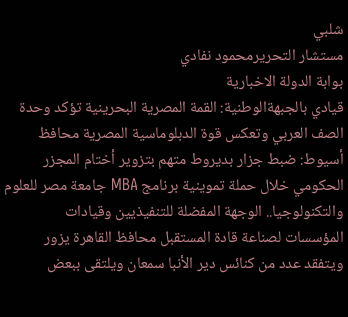شلبي
مستشار التحريرمحمود نفادي
بوابة الدولة الاخبارية
قيادي بالجبهةالوطنية: القمة المصرية البحرينية تؤكد وحدة الصف العربي وتعكس قوة الدبلوماسية المصرية محافظ أسيوط: ضبط جزار بديروط متهم بتزوير أختام المجزر الحكومي خلال حملة تموينية برنامج MBA جامعة مصر للعلوم والتكنولوجيا.. الوجهة المفضلة للتنفيذيين وقيادات المؤسسات لصناعة قادة المستقبل محافظ القاهرة يزور ويتفقد عدد من كنائس دير الأنبا سمعان ويلتقى ببعض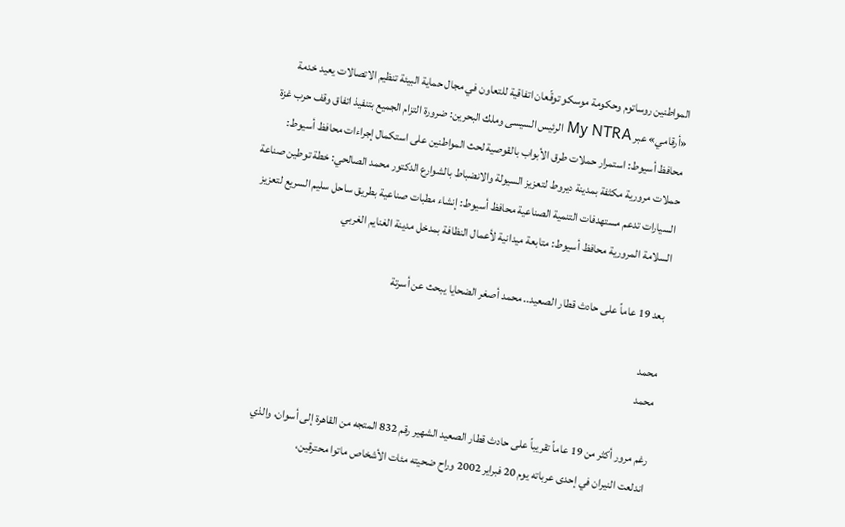المواطنين روساتوم وحكومة موسكو توقّعان اتفاقية للتعاون في مجال حماية البيئة تنظيم الاتصالات يعيد خدمة «أرقامي» عبر My NTRA الرئيس السيسى وملك البحرين: ضرورة التزام الجميع بتنفيذ اتفاق وقف حرب غزة محافظ أسيوط: استمرار حملات طرق الأبواب بالقوصية لحث المواطنين على استكمال إجراءات محافظ أسيوط: حملات مرورية مكثفة بمدينة ديروط لتعزيز السيولة والانضباط بالشوارع الدكتور محمد الصالحي: خطة توطين صناعة السيارات تدعم مستهدفات التنمية الصناعية محافظ أسيوط: إنشاء مطبات صناعية بطريق ساحل سليم السريع لتعزيز السلامة المرورية محافظ أسيوط: متابعة ميدانية لأعمال النظافة بمدخل مدينة الغنايم الغربي

بعد 19 عاماً على حادث قطار الصعيد.. محمد أصغر الضحايا يبحث عن أسرتة

محمد
محمد

رغم مرور أكثر من 19 عاماً تقريباً على حادث قطار الصعيد الشهير رقم 832 المتجه من القاهرة إلى أسوان، والذي اندلعت النيران في إحدى عرباته يوم 20 فبراير 2002 وراح ضحيته مئات الأشخاص ماتوا محترقين،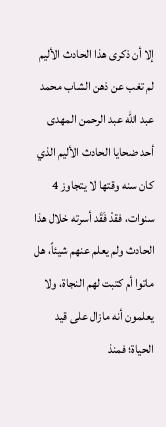إلا أن ذكرى هذا الحادث الأليم لم تغب عن ذهن الشاب محمد عبد الله عبد الرحمن المهدى أحد ضحايا الحادث الأليم الذي كان سنه وقتها لا يتجاوز 4 سنوات، فقدْ فَقَد أسرته خلال هذا الحادث ولم يعلم عنهم شيئاً، هل ماتوا أم كتبت لهم النجاة، ولا يعلمون أنه مازال على قيد الحياة؛ فمنذ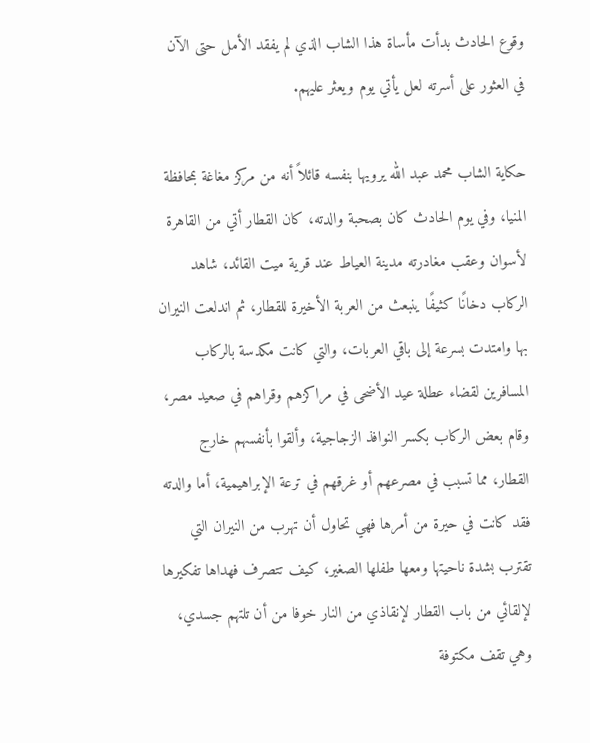وقوع الحادث بدأت مأساة هذا الشاب الذي لم يفقد الأمل حتى الآن في العثور على أسرته لعل يأتي يوم ويعثر عليهم.

حكاية الشاب محمد عبد الله يرويها بنفسه قائلاً أنه من مركز مغاغة بمحافظة المنيا، وفي يوم الحادث كان بصحبة والدته، كان القطار أتي من القاهرة لأسوان وعقب مغادرته مدينة العياط عند قرية ميت القائد، شاهد الركاب دخانًا كثيفًا ينبعث من العربة الأخيرة للقطار، ثم اندلعت النيران بها وامتدت بسرعة إلى باقي العربات، والتي كانت مكدسة بالركاب المسافرين لقضاء عطلة عيد الأضحى في مراكزهم وقراهم في صعيد مصر، وقام بعض الركاب بكسر النوافذ الزجاجية، وألقوا بأنفسهم خارج القطار، مما تسبب في مصرعهم أو غرقهم في ترعة الإبراهيمية، أما والدته فقد كانت في حيرة من أمرها فهي تحاول أن تهرب من النيران التي تقترب بشدة ناحيتها ومعها طفلها الصغير، كيف تتصرف فهداها تفكيرها لإلقائي من باب القطار لإنقاذي من النار خوفا من أن تلتهم جسدي، وهي تقف مكتوفة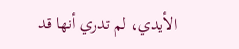الأيدي، لم تدري أنها قد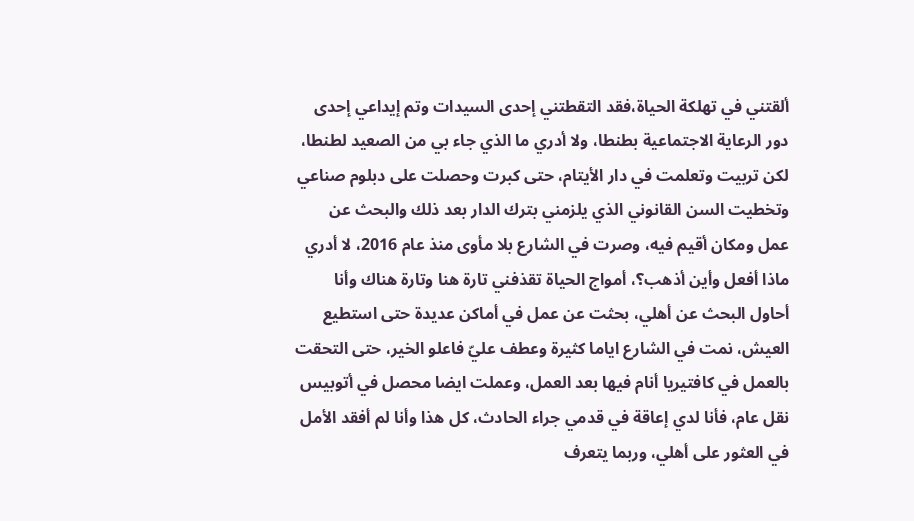ألقتني في تهلكة الحياة،فقد التقطتني إحدى السيدات وتم إيداعي إحدى دور الرعاية الاجتماعية بطنطا، ولا أدري ما الذي جاء بي من الصعيد لطنطا، لكن تربيت وتعلمت في دار الأيتام، حتى كبرت وحصلت على دبلوم صناعي وتخطيت السن القانوني الذي يلزمني بترك الدار بعد ذلك والبحث عن عمل ومكان أقيم فيه، وصرت في الشارع بلا مأوى منذ عام 2016، لا أدري ماذا أفعل وأين أذهب؟، أمواج الحياة تقذفني تارة هنا وتارة هناك وأنا أحاول البحث عن أهلي، بحثت عن عمل في أماكن عديدة حتى استطيع العيش، نمت في الشارع اياما كثيرة وعطف عليّ فاعلو الخير، حتى التحقت بالعمل في كافتيريا أنام فيها بعد العمل، وعملت ايضا محصل في أتوبيس نقل عام، فأنا لدي إعاقة في قدمي جراء الحادث، كل هذا وأنا لم أفقد الأمل في العثور على أهلي، وربما يتعرف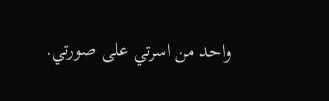واحد من اسرتي على صورتي.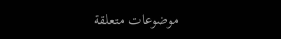موضوعات متعلقة